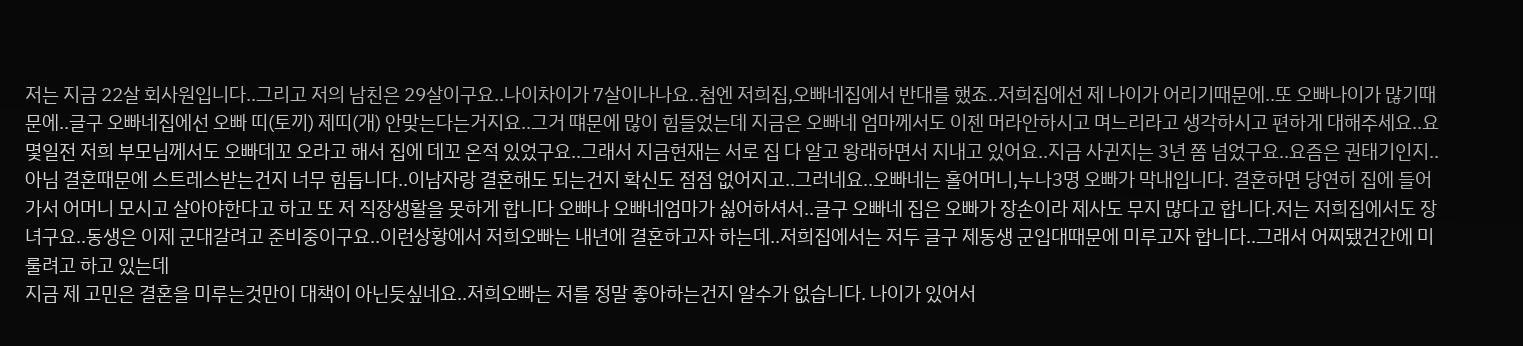저는 지금 22살 회사원입니다..그리고 저의 남친은 29살이구요..나이차이가 7살이나나요..첨엔 저희집,오빠네집에서 반대를 했죠..저희집에선 제 나이가 어리기때문에..또 오빠나이가 많기때문에..글구 오빠네집에선 오빠 띠(토끼) 제띠(개) 안맞는다는거지요..그거 떄문에 많이 힘들었는데 지금은 오빠네 엄마께서도 이젠 머라안하시고 며느리라고 생각하시고 편하게 대해주세요..요몇일전 저희 부모님께서도 오빠데꼬 오라고 해서 집에 데꼬 온적 있었구요..그래서 지금현재는 서로 집 다 알고 왕래하면서 지내고 있어요..지금 사귄지는 3년 쫌 넘었구요..요즘은 권태기인지..아님 결혼때문에 스트레스받는건지 너무 힘듭니다..이남자랑 결혼해도 되는건지 확신도 점점 없어지고..그러네요..오빠네는 홀어머니,누나3명 오빠가 막내입니다. 결혼하면 당연히 집에 들어가서 어머니 모시고 살아야한다고 하고 또 저 직장생활을 못하게 합니다 오빠나 오빠네엄마가 싫어하셔서..글구 오빠네 집은 오빠가 장손이라 제사도 무지 많다고 합니다.저는 저희집에서도 장녀구요..동생은 이제 군대갈려고 준비중이구요..이런상황에서 저희오빠는 내년에 결혼하고자 하는데..저희집에서는 저두 글구 제동생 군입대때문에 미루고자 합니다..그래서 어찌됐건간에 미룰려고 하고 있는데
지금 제 고민은 결혼을 미루는것만이 대책이 아닌듯싶네요..저희오빠는 저를 정말 좋아하는건지 알수가 없습니다. 나이가 있어서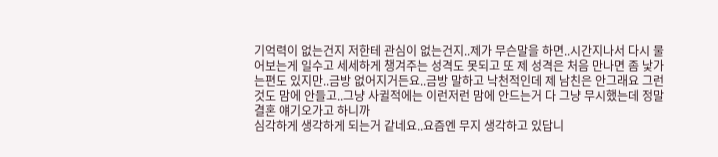기억력이 없는건지 저한테 관심이 없는건지..제가 무슨말을 하면..시간지나서 다시 물어보는게 일수고 세세하게 챙겨주는 성격도 못되고 또 제 성격은 처음 만나면 좀 낯가는편도 있지만..금방 없어지거든요..금방 말하고 낙천적인데 제 남친은 안그래요 그런것도 맘에 안들고..그냥 사귈적에는 이런저런 맘에 안드는거 다 그냥 무시했는데 정말 결혼 얘기오가고 하니까
심각하게 생각하게 되는거 같네요..요즘엔 무지 생각하고 있답니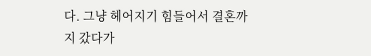다. 그냥 헤어지기 힘들어서 결혼까지 갔다가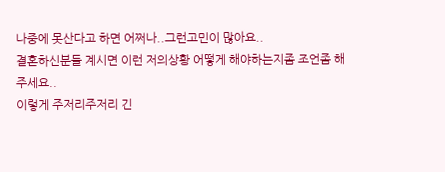나중에 못산다고 하면 어쩌나..그런고민이 많아요..
결혼하신분들 계시면 이런 저의상황 어떻게 해야하는지좀 조언좀 해주세요..
이렇게 주저리주저리 긴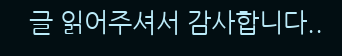글 읽어주셔서 감사합니다..